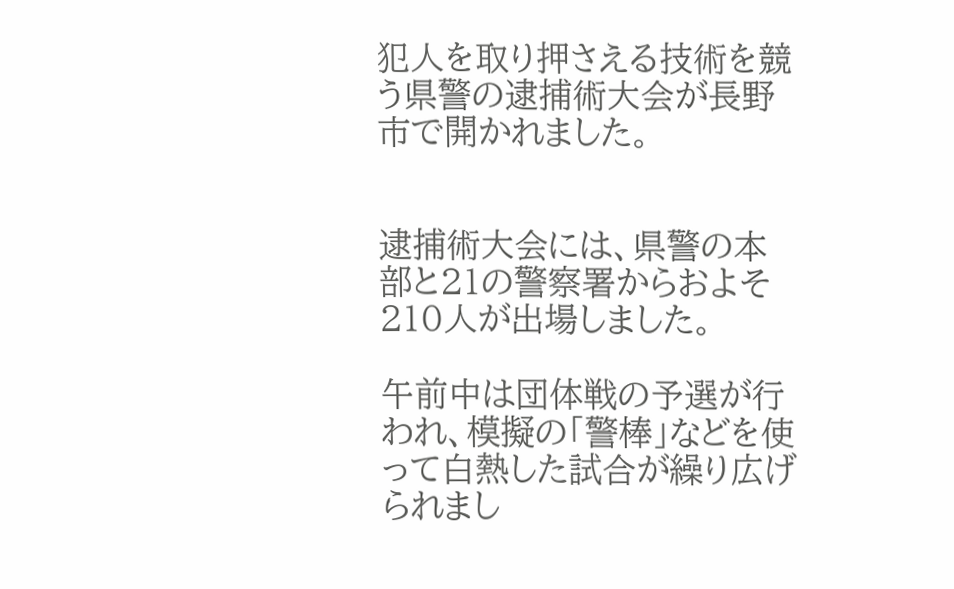犯人を取り押さえる技術を競う県警の逮捕術大会が長野市で開かれました。


逮捕術大会には、県警の本部と21の警察署からおよそ210人が出場しました。

午前中は団体戦の予選が行われ、模擬の「警棒」などを使って白熱した試合が繰り広げられまし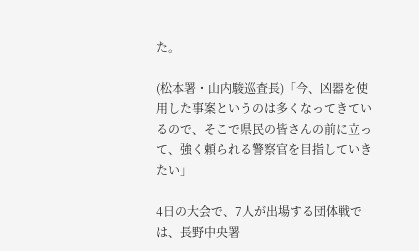た。

(松本署・山内駿巡査長)「今、凶器を使用した事案というのは多くなってきているので、そこで県民の皆さんの前に立って、強く頼られる警察官を目指していきたい」

4日の大会で、7人が出場する団体戦では、長野中央署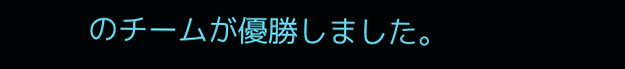のチームが優勝しました。